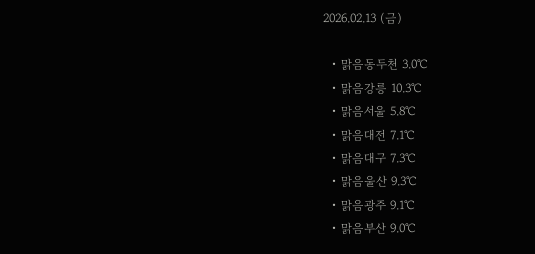2026.02.13 (금)

  • 맑음동두천 3.0℃
  • 맑음강릉 10.3℃
  • 맑음서울 5.8℃
  • 맑음대전 7.1℃
  • 맑음대구 7.3℃
  • 맑음울산 9.3℃
  • 맑음광주 9.1℃
  • 맑음부산 9.0℃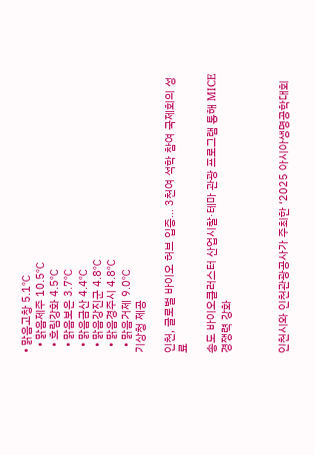• 맑음고창 5.1℃
  • 맑음제주 10.5℃
  • 흐림강화 4.5℃
  • 맑음보은 3.7℃
  • 맑음금산 4.4℃
  • 맑음강진군 4.8℃
  • 맑음경주시 4.8℃
  • 맑음거제 9.0℃
기상청 제공

인천, 글로벌 바이오 허브 입증… 3천여 석학 참여 국제회의 성료

송도 바이오클러스터 산업시찰·테마 관광 프로그램 통해 MICE 경쟁력 강화



인천시와 인천관광공사가 주최한 ‘2025 아시아생명공학대회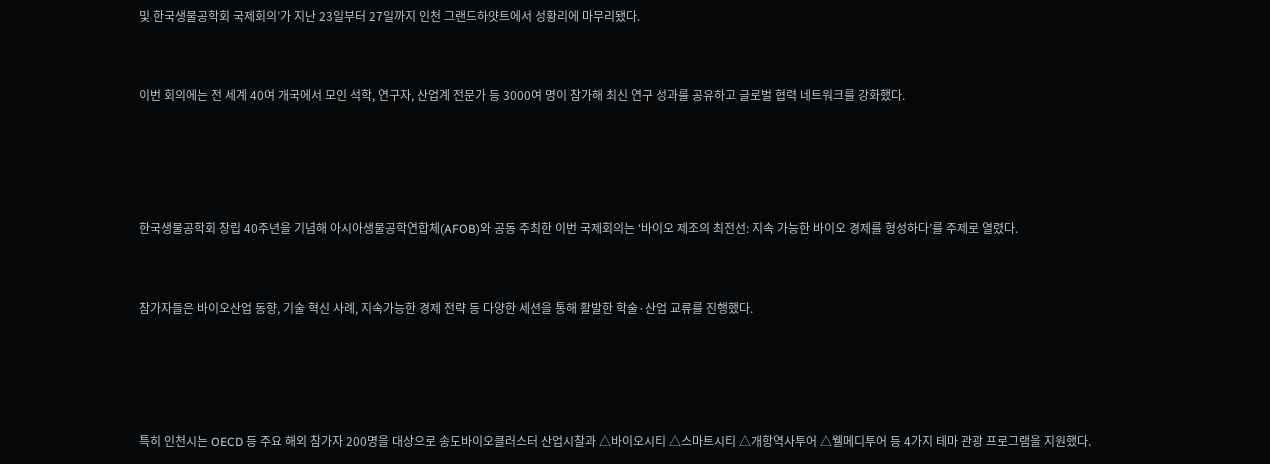및 한국생물공학회 국제회의’가 지난 23일부터 27일까지 인천 그랜드하얏트에서 성황리에 마무리됐다.


이번 회의에는 전 세계 40여 개국에서 모인 석학, 연구자, 산업계 전문가 등 3000여 명이 참가해 최신 연구 성과를 공유하고 글로벌 협력 네트워크를 강화했다.




한국생물공학회 창립 40주년을 기념해 아시아생물공학연합체(AFOB)와 공동 주최한 이번 국제회의는 ‘바이오 제조의 최전선: 지속 가능한 바이오 경제를 형성하다’를 주제로 열렸다.


참가자들은 바이오산업 동향, 기술 혁신 사례, 지속가능한 경제 전략 등 다양한 세션을 통해 활발한 학술·산업 교류를 진행했다.




특히 인천시는 OECD 등 주요 해외 참가자 200명을 대상으로 송도바이오클러스터 산업시찰과 △바이오시티 △스마트시티 △개항역사투어 △웰메디투어 등 4가지 테마 관광 프로그램을 지원했다.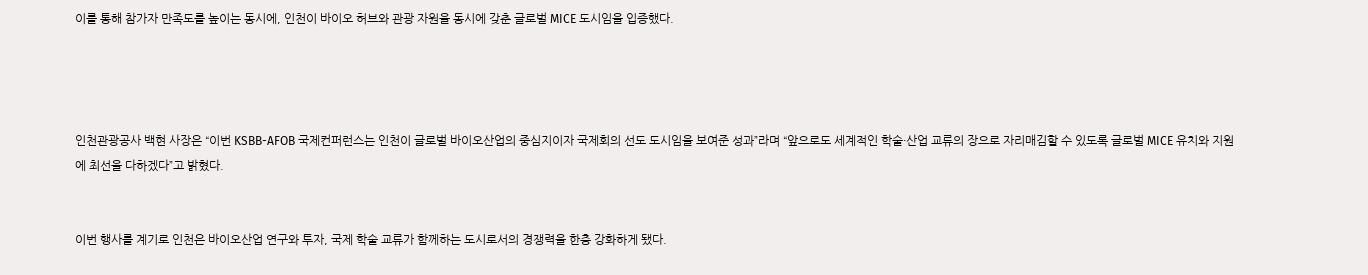이를 통해 참가자 만족도를 높이는 동시에, 인천이 바이오 허브와 관광 자원을 동시에 갖춘 글로벌 MICE 도시임을 입증했다.




인천관광공사 백현 사장은 “이번 KSBB-AFOB 국제컨퍼런스는 인천이 글로벌 바이오산업의 중심지이자 국제회의 선도 도시임을 보여준 성과”라며 “앞으로도 세계적인 학술·산업 교류의 장으로 자리매김할 수 있도록 글로벌 MICE 유치와 지원에 최선을 다하겠다”고 밝혔다.


이번 행사를 계기로 인천은 바이오산업 연구와 투자, 국제 학술 교류가 함께하는 도시로서의 경쟁력을 한층 강화하게 됐다.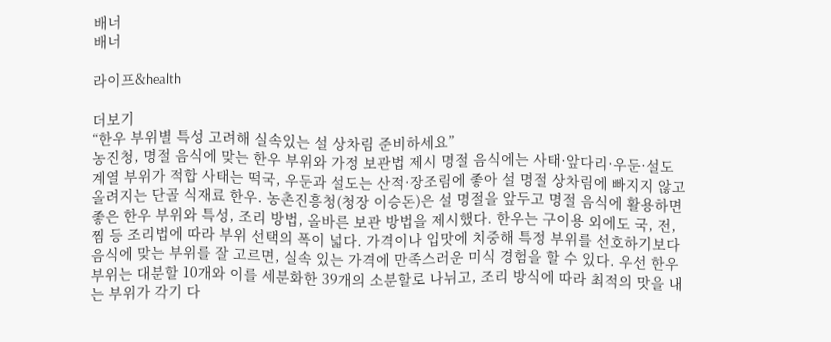배너
배너

라이프&health

더보기
“한우 부위별 특성 고려해 실속있는 설 상차림 준비하세요”
농진청, 명절 음식에 맞는 한우 부위와 가정 보관법 제시 명절 음식에는 사태·앞다리·우둔·설도 계열 부위가 적합 사태는 떡국, 우둔과 설도는 산적·장조림에 좋아 설 명절 상차림에 빠지지 않고 올려지는 단골 식재료 한우. 농촌진흥청(청장 이승돈)은 설 명절을 앞두고 명절 음식에 활용하면 좋은 한우 부위와 특성, 조리 방법, 올바른 보관 방법을 제시했다. 한우는 구이용 외에도 국, 전, 찜 등 조리법에 따라 부위 선택의 폭이 넓다. 가격이나 입맛에 치중해 특정 부위를 선호하기보다 음식에 맞는 부위를 잘 고르면, 실속 있는 가격에 만족스러운 미식 경험을 할 수 있다. 우선 한우 부위는 대분할 10개와 이를 세분화한 39개의 소분할로 나뉘고, 조리 방식에 따라 최적의 맛을 내는 부위가 각기 다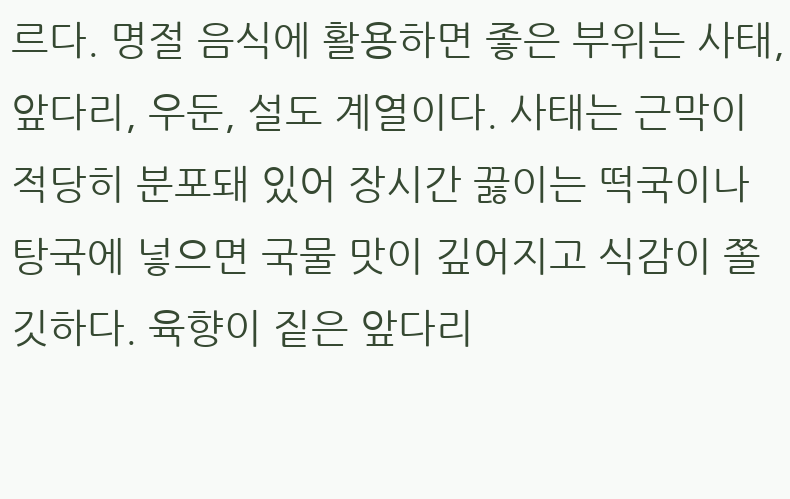르다. 명절 음식에 활용하면 좋은 부위는 사태, 앞다리, 우둔, 설도 계열이다. 사태는 근막이 적당히 분포돼 있어 장시간 끓이는 떡국이나 탕국에 넣으면 국물 맛이 깊어지고 식감이 쫄깃하다. 육향이 짙은 앞다리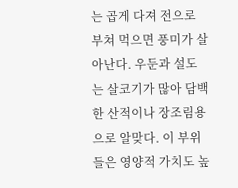는 곱게 다져 전으로 부쳐 먹으면 풍미가 살아난다. 우둔과 설도는 살코기가 많아 담백한 산적이나 장조림용으로 알맞다. 이 부위들은 영양적 가치도 높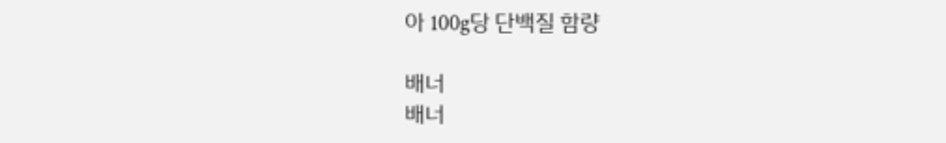아 100g당 단백질 함량

배너
배너